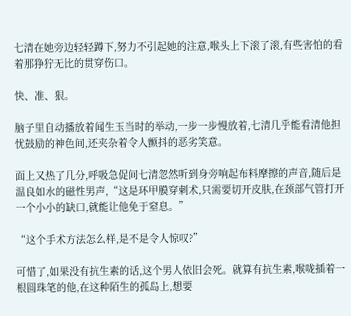七清在她旁边轻轻蹲下,努力不引起她的注意,喉头上下滚了滚,有些害怕的看着那狰狞无比的贯穿伤口。

快、准、狠。

脑子里自动播放着闻生玉当时的举动,一步一步慢放着,七清几乎能看清他担忧鼓励的神色间,还夹杂着令人颤抖的恶劣笑意。

面上又热了几分,呼吸急促间七清忽然听到身旁响起布料摩擦的声音,随后是温良如水的磁性男声,“这是环甲膜穿刺术,只需要切开皮肤,在颈部气管打开一个小小的缺口,就能让他免于窒息。”

“这个手术方法怎么样,是不是令人惊叹?”

可惜了,如果没有抗生素的话,这个男人依旧会死。就算有抗生素,喉咙插着一根圆珠笔的他,在这种陌生的孤岛上,想要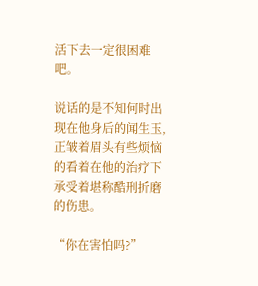活下去一定很困难吧。

说话的是不知何时出现在他身后的闻生玉,正皱着眉头有些烦恼的看着在他的治疗下承受着堪称酷刑折磨的伤患。

“你在害怕吗?”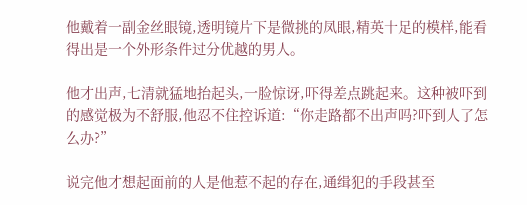他戴着一副金丝眼镜,透明镜片下是微挑的凤眼,精英十足的模样,能看得出是一个外形条件过分优越的男人。

他才出声,七清就猛地抬起头,一脸惊讶,吓得差点跳起来。这种被吓到的感觉极为不舒服,他忍不住控诉道:“你走路都不出声吗?吓到人了怎么办?”

说完他才想起面前的人是他惹不起的存在,通缉犯的手段甚至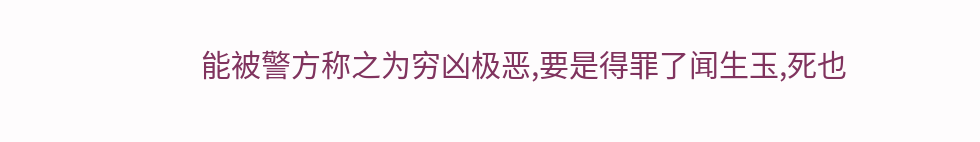能被警方称之为穷凶极恶,要是得罪了闻生玉,死也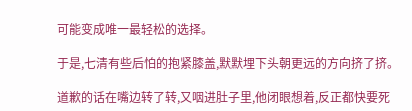可能变成唯一最轻松的选择。

于是,七清有些后怕的抱紧膝盖,默默埋下头朝更远的方向挤了挤。

道歉的话在嘴边转了转,又咽进肚子里,他闭眼想着,反正都快要死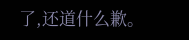了,还道什么歉。